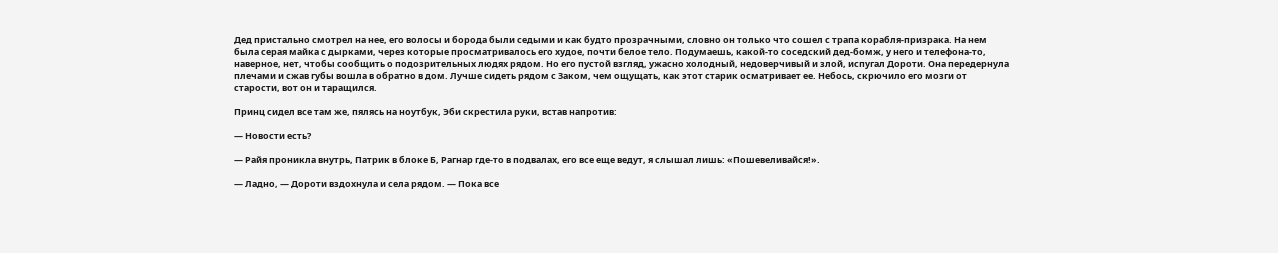Дед пристально смотрел на нее, его волосы и борода были седыми и как будто прозрачными, словно он только что сошел с трапа корабля-призрака. На нем была серая майка с дырками, через которые просматривалось его худое, почти белое тело. Подумаешь, какой-то соседский дед-бомж, у него и телефона-то, наверное, нет, чтобы сообщить о подозрительных людях рядом. Но его пустой взгляд, ужасно холодный, недоверчивый и злой, испугал Дороти. Она передернула плечами и сжав губы вошла в обратно в дом. Лучше сидеть рядом с Заком, чем ощущать, как этот старик осматривает ее. Небось, скрючило его мозги от старости, вот он и таращился.

Принц сидел все там же, пялясь на ноутбук, Эби скрестила руки, встав напротив:

— Новости есть?

— Райя проникла внутрь, Патрик в блоке Б, Рагнар где-то в подвалах, его все еще ведут, я слышал лишь: «Пошевеливайся!».

— Ладно, — Дороти вздохнула и села рядом. — Пока все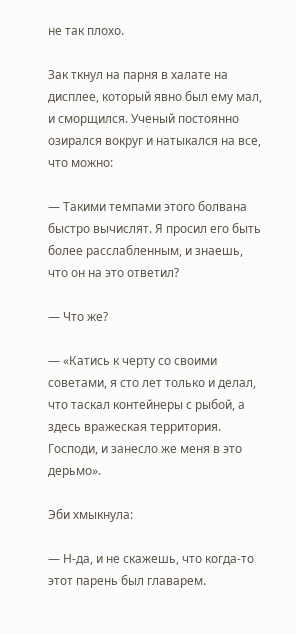не так плохо.

Зак ткнул на парня в халате на дисплее, который явно был ему мал, и сморщился. Ученый постоянно озирался вокруг и натыкался на все, что можно:

— Такими темпами этого болвана быстро вычислят. Я просил его быть более расслабленным, и знаешь, что он на это ответил?

— Что же?

— «Катись к черту со своими советами, я сто лет только и делал, что таскал контейнеры с рыбой, а здесь вражеская территория. Господи, и занесло же меня в это дерьмо».

Эби хмыкнула:

— Н-да, и не скажешь, что когда-то этот парень был главарем.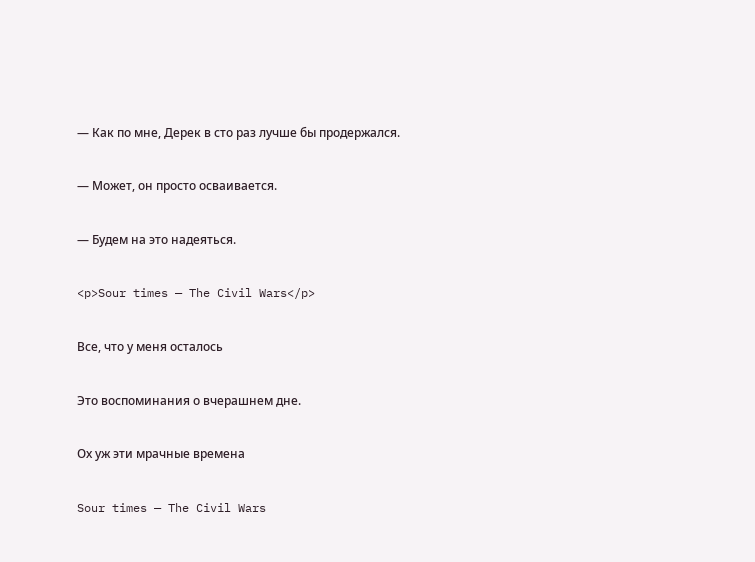— Как по мне, Дерек в сто раз лучше бы продержался.

— Может, он просто осваивается.

— Будем на это надеяться.

<p>Sour times — The Civil Wars</p>

Все, что у меня осталось

Это воспоминания о вчерашнем дне.

Ох уж эти мрачные времена

Sour times — The Civil Wars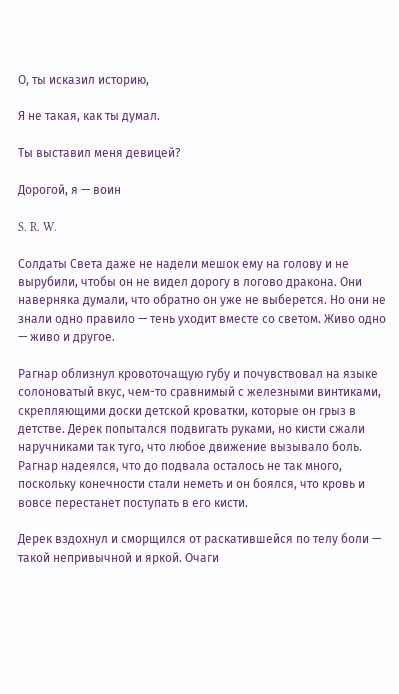О, ты исказил историю,

Я не такая, как ты думал.

Ты выставил меня девицей?

Дорогой, я — воин

S. R. W.

Солдаты Света даже не надели мешок ему на голову и не вырубили, чтобы он не видел дорогу в логово дракона. Они наверняка думали, что обратно он уже не выберется. Но они не знали одно правило — тень уходит вместе со светом. Живо одно — живо и другое.

Рагнар облизнул кровоточащую губу и почувствовал на языке солоноватый вкус, чем-то сравнимый с железными винтиками, скрепляющими доски детской кроватки, которые он грыз в детстве. Дерек попытался подвигать руками, но кисти сжали наручниками так туго, что любое движение вызывало боль. Рагнар надеялся, что до подвала осталось не так много, поскольку конечности стали неметь и он боялся, что кровь и вовсе перестанет поступать в его кисти.

Дерек вздохнул и сморщился от раскатившейся по телу боли — такой непривычной и яркой. Очаги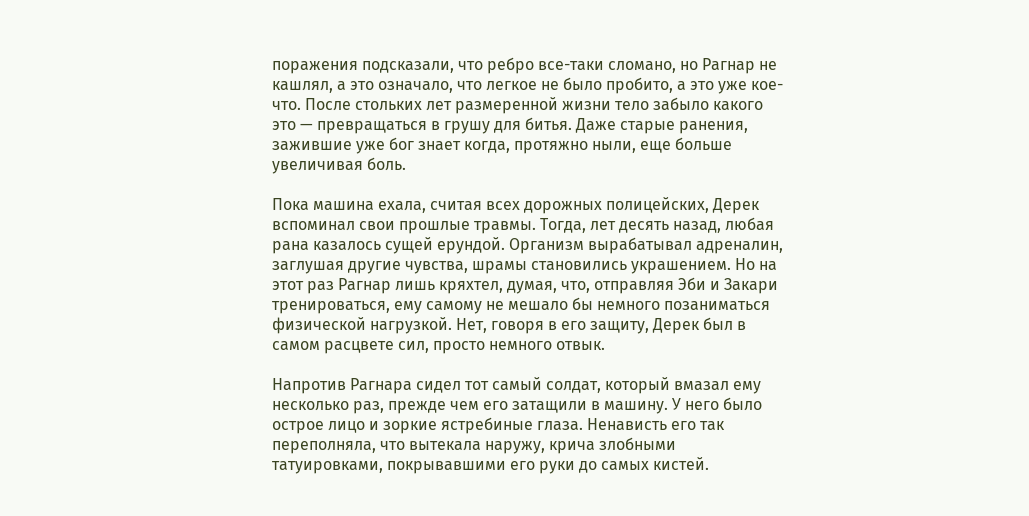поражения подсказали, что ребро все-таки сломано, но Рагнар не кашлял, а это означало, что легкое не было пробито, а это уже кое-что. После стольких лет размеренной жизни тело забыло какого это — превращаться в грушу для битья. Даже старые ранения, зажившие уже бог знает когда, протяжно ныли, еще больше увеличивая боль.

Пока машина ехала, считая всех дорожных полицейских, Дерек вспоминал свои прошлые травмы. Тогда, лет десять назад, любая рана казалось сущей ерундой. Организм вырабатывал адреналин, заглушая другие чувства, шрамы становились украшением. Но на этот раз Рагнар лишь кряхтел, думая, что, отправляя Эби и Закари тренироваться, ему самому не мешало бы немного позаниматься физической нагрузкой. Нет, говоря в его защиту, Дерек был в самом расцвете сил, просто немного отвык.

Напротив Рагнара сидел тот самый солдат, который вмазал ему несколько раз, прежде чем его затащили в машину. У него было острое лицо и зоркие ястребиные глаза. Ненависть его так переполняла, что вытекала наружу, крича злобными татуировками, покрывавшими его руки до самых кистей.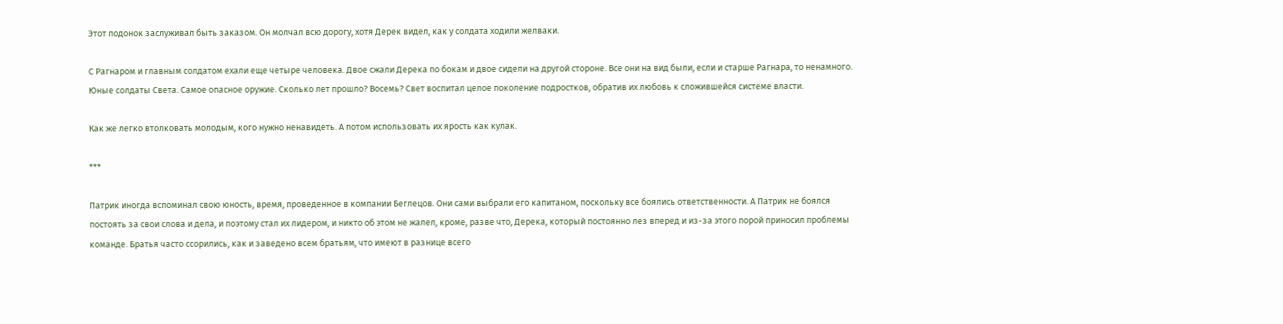Этот подонок заслуживал быть заказом. Он молчал всю дорогу, хотя Дерек видел, как у солдата ходили желваки.

С Рагнаром и главным солдатом ехали еще четыре человека. Двое сжали Дерека по бокам и двое сидели на другой стороне. Все они на вид были, если и старше Рагнара, то ненамного. Юные солдаты Света. Самое опасное оружие. Сколько лет прошло? Восемь? Свет воспитал целое поколение подростков, обратив их любовь к сложившейся системе власти.

Как же легко втолковать молодым, кого нужно ненавидеть. А потом использовать их ярость как кулак.

***

Патрик иногда вспоминал свою юность, время, проведенное в компании Беглецов. Они сами выбрали его капитаном, поскольку все боялись ответственности. А Патрик не боялся постоять за свои слова и дела, и поэтому стал их лидером, и никто об этом не жалел, кроме, разве что, Дерека, который постоянно лез вперед и из-за этого порой приносил проблемы команде. Братья часто ссорились, как и заведено всем братьям, что имеют в разнице всего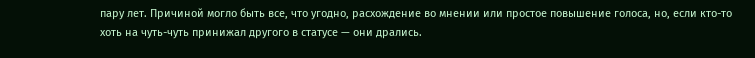пару лет. Причиной могло быть все, что угодно, расхождение во мнении или простое повышение голоса, но, если кто-то хоть на чуть-чуть принижал другого в статусе — они дрались.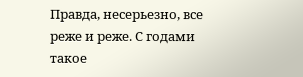Правда, несерьезно, все реже и реже. С годами такое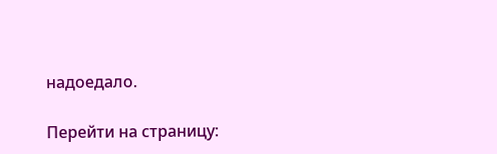надоедало.

Перейти на страницу: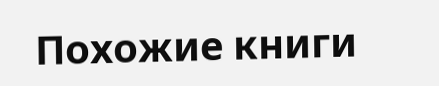Похожие книги